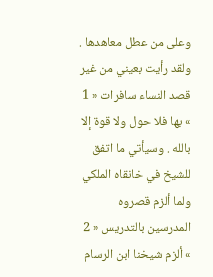وعلى من عطل معاهدها . ولقد رأيت بعيني من غير قصد النساء سافرات « 1 » بها فلا حول ولا قوة إلا بالله . وسيأتي ما اتفق للشيخ في خانقاه الملكي ولما ألزم قصروه المدرسين بالتدريس « 2 » ألزم شيخنا ابن الرسام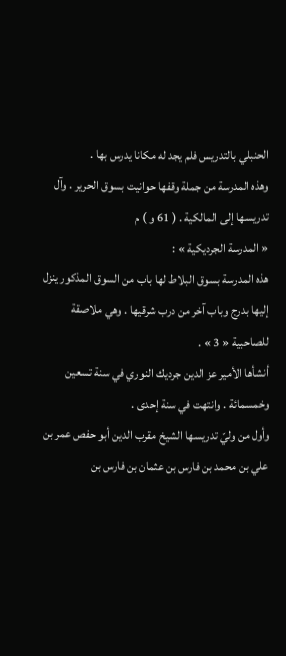الحنبلي بالتدريس فلم يجد له مكانا يدرس بها .
وهذه المدرسة من جملة وقفها حوانيت بسوق الحرير . وآل تدريسها إلى المالكية . ( 61 و ) م
« المدرسة الجرديكية » :
هذه المدرسة بسوق البلاط لها باب من السوق المذكور ينزل إليها بدرج وباب آخر من درب شرقيها . وهي ملاصقة للصاحبية « 3 » .
أنشأها الأمير عز الدين جرديك النوري في سنة تسعين وخمسمائة . وانتهت في سنة إحدى .
وأول من وليّ تدريسها الشيخ مقرب الدين أبو حفص عمر بن علي بن محمد بن فارس بن عثمان بن فارس بن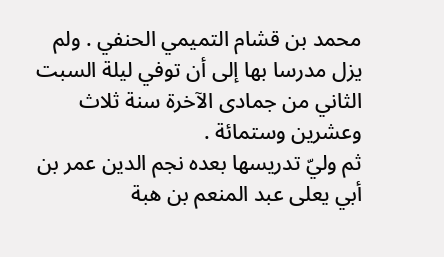محمد بن قشام التميمي الحنفي . ولم يزل مدرسا بها إلى أن توفي ليلة السبت الثاني من جمادى الآخرة سنة ثلاث وعشرين وستمائة .
ثم وليّ تدريسها بعده نجم الدين عمر بن أبي يعلى عبد المنعم بن هبة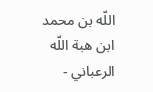اللّه بن محمد ابن هبة اللّه الرعباني -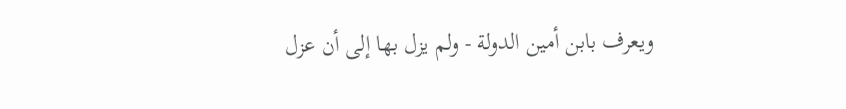ويعرف بابن أمين الدولة - ولم يزل بها إلى أن عزل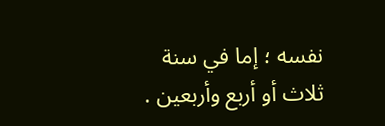نفسه ؛ إما في سنة ثلاث أو أربع وأربعين .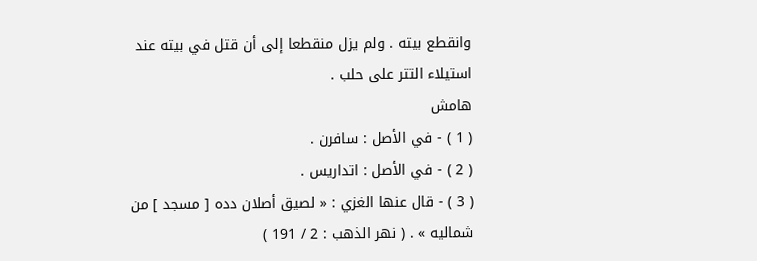وانقطع بيته . ولم يزل منقطعا إلى أن قتل في بيته عند استيلاء التتر على حلب .
هامش
( 1 ) - في الأصل : سافرن .
( 2 ) - في الأصل : اتداريس .
( 3 ) - قال عنها الغزي : « لصيق أصلان دده [ مسجد ] من شماليه » . ( نهر الذهب : 2 / 191 )